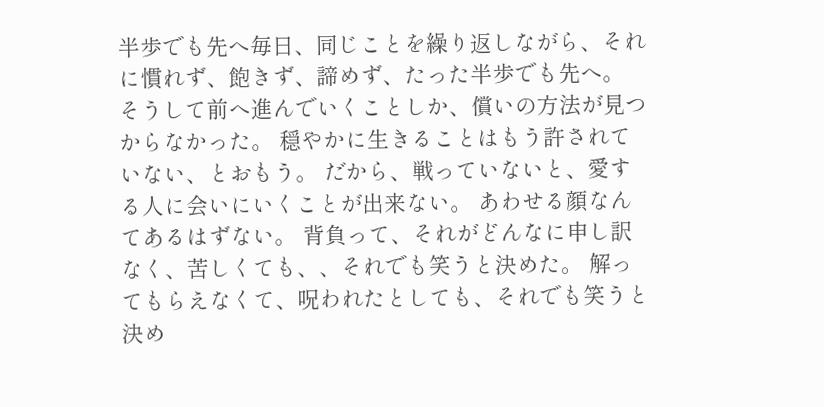半歩でも先へ毎日、同じことを繰り返しながら、それに慣れず、飽きず、諦めず、たった半歩でも先へ。 そうして前へ進んでいくことしか、償いの方法が見つからなかった。 穏やかに生きることはもう許されていない、とおもう。 だから、戦っていないと、愛する人に会いにいくことが出来ない。 あわせる顔なんてあるはずない。 背負って、それがどんなに申し訳なく、苦しくても、、それでも笑うと決めた。 解ってもらえなくて、呪われたとしても、それでも笑うと決め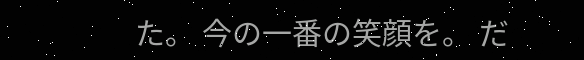た。 今の一番の笑顔を。 だ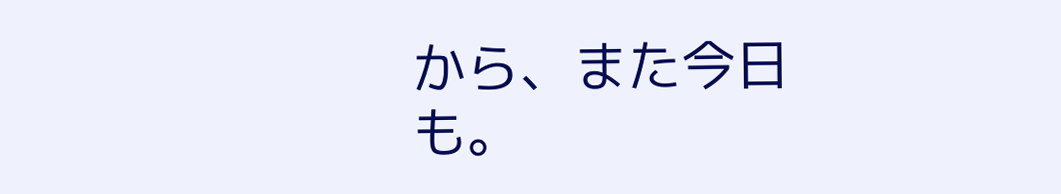から、また今日も。